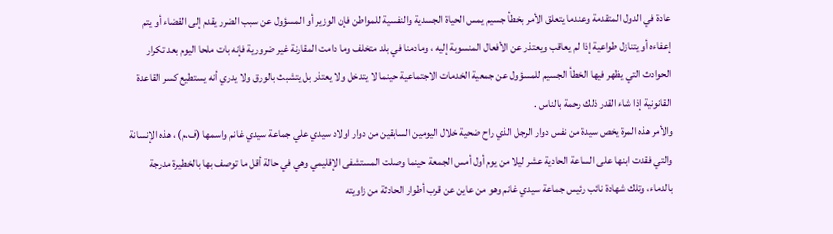عادة في الدول المتقدمة وعندما يتعلق الأمر بخطأ جسيم يمس الحياة الجسدية والنفسية للمواطن فإن الوزير أو المسؤول عن سبب الضرر يقدم إلى القضاء أو يتم إعفاءه أو يتنازل طواعية إذا لم يعاقب ويعتذر عن الأفعال المنسوبة إليه ، ومادمنا في بلد متخلف وما دامت المقارنة غير ضرورية فإنه بات ملحا اليوم بعد تكرار الحوادث التي يظهر فيها الخطأ الجسيم للمسؤول عن جمعية الخدمات الاجتماعية حينما لا يتدخل ولا يعتذر بل يتشبث بالورق ولا يدري أنه يستطيع كسر القاعدة القانونية إذا شاء القدر ذلك رحمة بالناس .
والأمر هذه المرة يخص سيدة من نفس دوار الرجل الذي راح ضحية خلال اليومين السابقين من دوار اولاد سيدي علي جماعة سيدي غانم واسمها (ف.م) ، هذه الإنسانة والتي فقدت ابنها على الساعة الحادية عشر ليلا من يوم أول أمس الجمعة حينما وصلت المستشفى الإقليمي وهي في حالة أقل ما توصف بها بالخطيرة مدرجة بالدماء، وتلك شهادة نائب رئيس جماعة سيدي غانم وهو من عاين عن قرب أطوار الحادثة من زاويته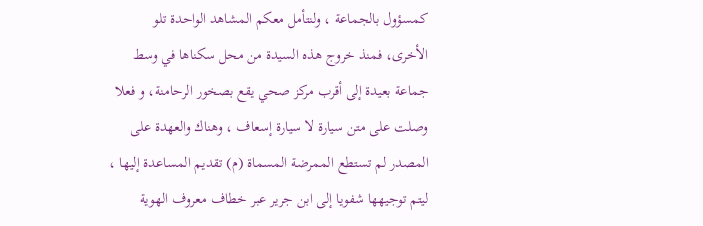كمسؤول بالجماعة ، ولنتأمل معكم المشاهد الواحدة تلو الأخرى، فمنذ خروج هذه السيدة من محل سكناها في وسط جماعة بعيدة إلى أقرب مركز صحي يقع بصخور الرحامنة، و فعلا وصلت على متن سيارة لا سيارة إسعاف ، وهناك والعهدة على المصدر لم تستطع الممرضة المسماة (م) تقديم المساعدة إليها ، ليتم توجيهها شفويا إلى ابن جرير عبر خطاف معروف الهوية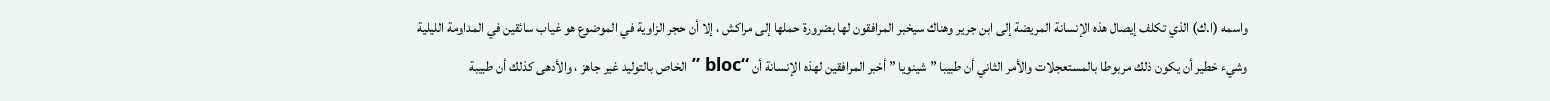واسمه (ا.ك) الذي تكلف إيصال هذه الإنسانة المريضة إلى ابن جرير وهناك سيخبر المرافقون لها بضرورة حملها إلى مراكش ، إلا أن حجر الزاوية في الموضوع هو غياب سائقين في المداومة الليلية وشيء خطير أن يكون ذلك مربوطا بالمستعجلات والأمر الثاني أن طبيبا ” شينويا ” أخبر المرافقين لهذه الإنسانة أن “bloc ” الخاص بالتوليد غير جاهز ، والأدهى كذلك أن طبيبة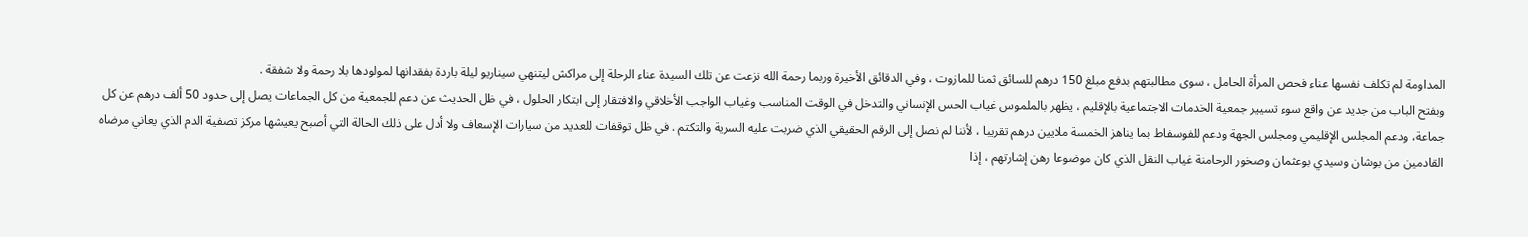المداومة لم تكلف نفسها عناء فحص المرأة الحامل ، سوى مطالبتهم بدفع مبلغ 150 درهم للسائق ثمنا للمازوت ، وفي الدقائق الأخيرة وربما رحمة الله نزعت عن تلك السيدة عناء الرحلة إلى مراكش ليتنهي سيناريو ليلة باردة بفقدانها لمولودها بلا رحمة ولا شفقة .
وبفتح الباب من جديد عن واقع سوء تسيير جمعية الخدمات الاجتماعية بالإقليم ، يظهر بالملموس غياب الحس الإنساني والتدخل في الوقت المناسب وغياب الواجب الأخلاقي والافتقار إلى ابتكار الحلول ، في ظل الحديث عن دعم للجمعية من كل الجماعات يصل إلى حدود 50 ألف درهم عن كل جماعة، ودعم المجلس الإقليمي ومجلس الجهة ودعم للفوسفاط بما يناهز الخمسة ملايين درهم تقريبا ، لأننا لم نصل إلى الرقم الحقيقي الذي ضربت عليه السرية والتكتم . في ظل توقفات للعديد من سيارات الإسعاف ولا أدل على ذلك الحالة التي أصبح يعيشها مركز تصفية الدم الذي يعاني مرضاه القادمين من بوشان وسيدي بوعثمان وصخور الرحامنة غياب النقل الذي كان موضوعا رهن إشارتهم ، إذا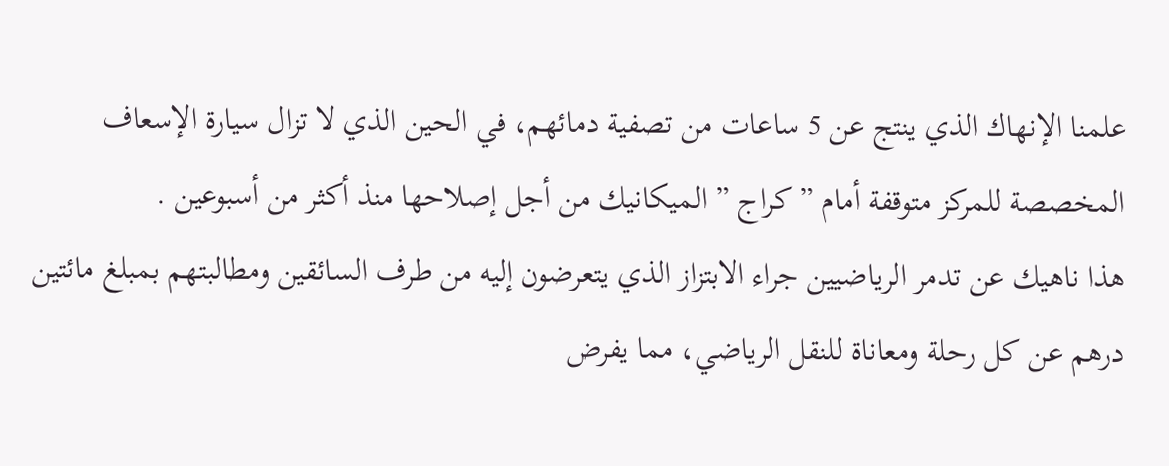علمنا الإنهاك الذي ينتج عن 5 ساعات من تصفية دمائهم، في الحين الذي لا تزال سيارة الإسعاف المخصصة للمركز متوقفة أمام ” كراج ” الميكانيك من أجل إصلاحها منذ أكثر من أسبوعين .
هذا ناهيك عن تدمر الرياضيين جراء الابتزاز الذي يتعرضون إليه من طرف السائقين ومطالبتهم بمبلغ مائتين درهم عن كل رحلة ومعاناة للنقل الرياضي، مما يفرض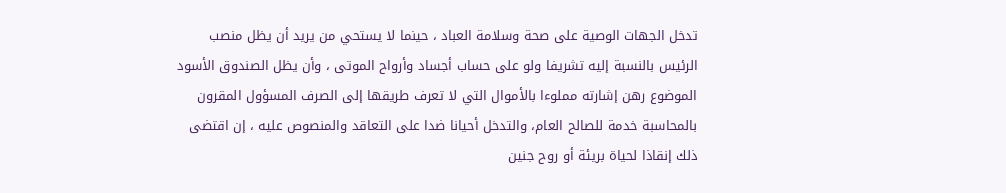تدخل الجهات الوصية على صحة وسلامة العباد ، حينما لا يستحي من يريد أن يظل منصب الرئيس بالنسبة إليه تشريفا ولو على حساب أجساد وأرواح الموتى ، وأن يظل الصندوق الأسود الموضوع رهن إشارته مملوءا بالأموال التي لا تعرف طريقها إلى الصرف المسؤول المقرون بالمحاسبة خدمة للصالح العام، والتدخل أحيانا ضدا على التعاقد والمنصوص عليه ، إن اقتضى ذلك إنقاذا لحياة بريئة أو روح جنين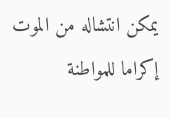يمكن انتشاله من الموت إكراما للمواطنة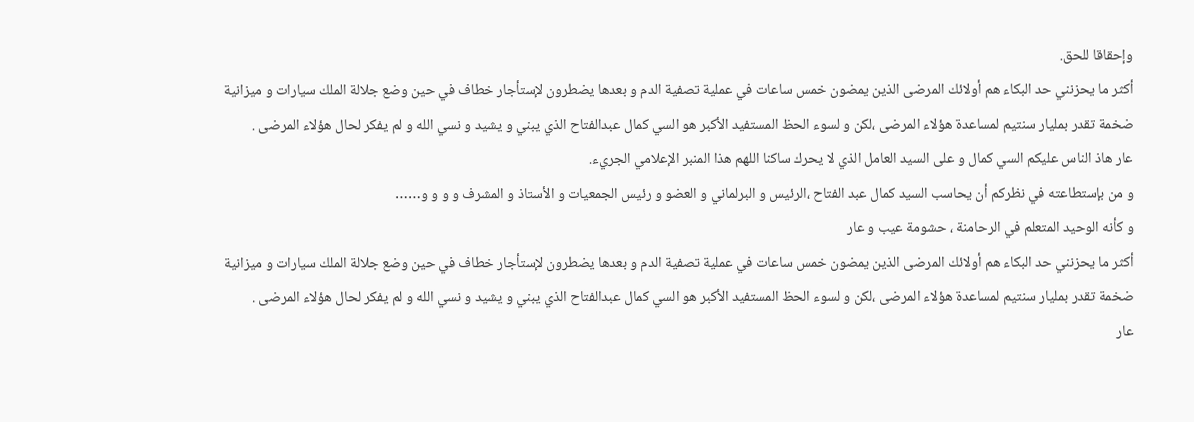وإحقاقا للحق.
أكثر ما يحزنني حد البكاء هم أولائك المرضى الذين يمضون خمس ساعات في عملية تصفية الدم و بعدها يضطرون لإستأجار خطاف في حين وضع جلالة الملك سيارات و ميزانية ضخمة تقدر بمليار سنتيم لمساعدة هؤلاء المرضى ،لكن و لسوء الحظ المستفيد الأكبر هو السي كمال عبدالفتاح الذي يبني و يشيد و نسي الله و لم يفكر لحال هؤلاء المرضى .
عار هاذ الناس عليكم السي كمال و على السيد العامل الذي لا يحرك ساكنا اللهم هذا المنبر الإعلامي الجريء.
و من بإستطاعته في نظركم أن يحاسب السيد كمال عبد الفتاح ،الرئيس و البرلماني و العضو و رئيس الجمعيات و الأستاذ و المشرف و و و و……
و كأنه الوحيد المتعلم في الرحامنة ، حشومة عيب و عار
أكثر ما يحزنني حد البكاء هم أولائك المرضى الذين يمضون خمس ساعات في عملية تصفية الدم و بعدها يضطرون لإستأجار خطاف في حين وضع جلالة الملك سيارات و ميزانية ضخمة تقدر بمليار سنتيم لمساعدة هؤلاء المرضى ،لكن و لسوء الحظ المستفيد الأكبر هو السي كمال عبدالفتاح الذي يبني و يشيد و نسي الله و لم يفكر لحال هؤلاء المرضى .
عار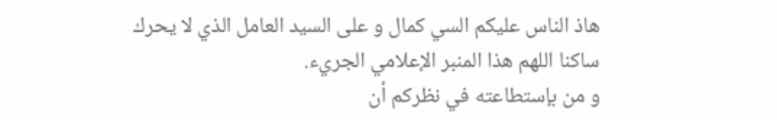هاذ الناس عليكم السي كمال و على السيد العامل الذي لا يحرك ساكنا اللهم هذا المنبر الإعلامي الجريء.
و من بإستطاعته في نظركم أن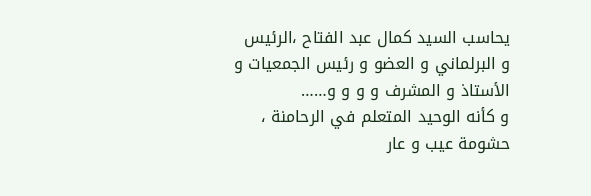يحاسب السيد كمال عبد الفتاح ،الرئيس و البرلماني و العضو و رئيس الجمعيات و الأستاذ و المشرف و و و و……
و كأنه الوحيد المتعلم في الرحامنة ، حشومة عيب و عار